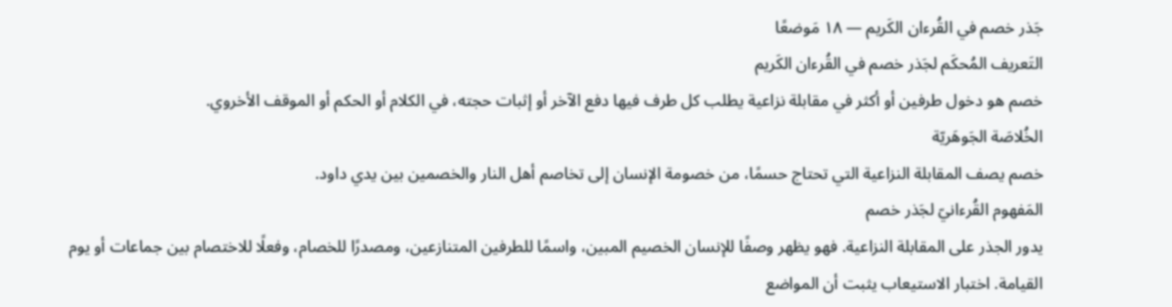جَذر خصم في القُرءان الكَريم — ١٨ مَوضعًا
التَعريف المُحكَم لجَذر خصم في القُرءان الكَريم
خصم هو دخول طرفين أو أكثر في مقابلة نزاعية يطلب كل طرف فيها دفع الآخر أو إثبات حجته، في الكلام أو الحكم أو الموقف الأخروي.
الخُلاصَة الجَوهَريّة
خصم يصف المقابلة النزاعية التي تحتاج حسمًا، من خصومة الإنسان إلى تخاصم أهل النار والخصمين بين يدي داود.
المَفهوم القُرءانيّ لجَذر خصم
يدور الجذر على المقابلة النزاعية. فهو يظهر وصفًا للإنسان الخصيم المبين، واسمًا للطرفين المتنازعين، ومصدرًا للخصام، وفعلًا للاختصام بين جماعات أو يوم القيامة. اختبار الاستيعاب يثبت أن المواضع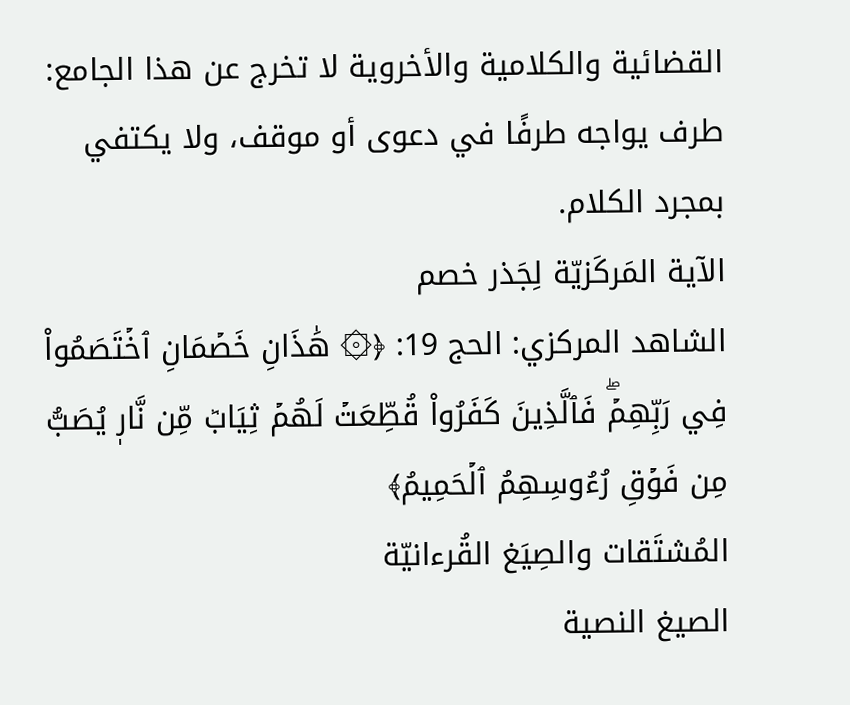القضائية والكلامية والأخروية لا تخرج عن هذا الجامع: طرف يواجه طرفًا في دعوى أو موقف، ولا يكتفي بمجرد الكلام.
الآية المَركَزيّة لِجَذر خصم
الشاهد المركزي: الحج 19: ﴿۞ هَٰذَانِ خَصۡمَانِ ٱخۡتَصَمُواْ فِي رَبِّهِمۡۖ فَٱلَّذِينَ كَفَرُواْ قُطِّعَتۡ لَهُمۡ ثِيَابٞ مِّن نَّارٖ يُصَبُّ مِن فَوۡقِ رُءُوسِهِمُ ٱلۡحَمِيمُ﴾
المُشتَقات والصِيَغ القُرءانيّة
الصيغ النصية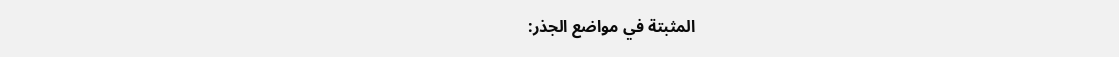المثبتة في مواضع الجذر: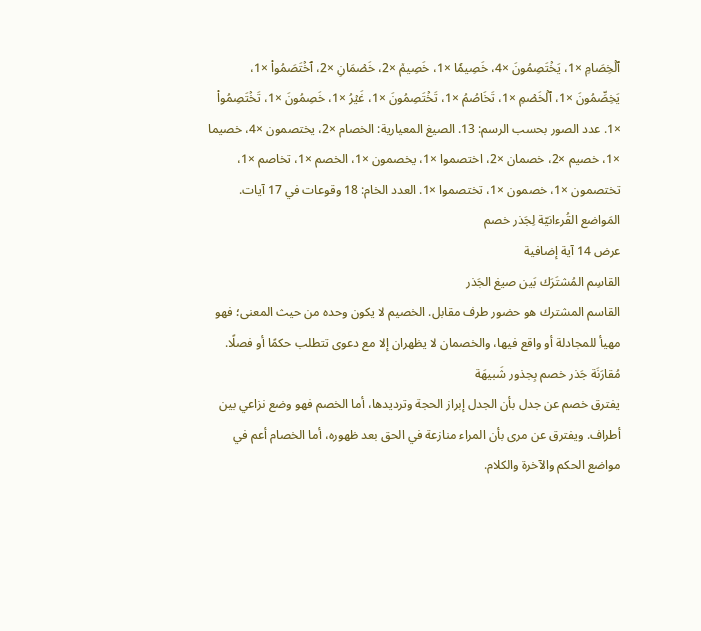ٱلۡخِصَامِ ×1، يَخۡتَصِمُونَ ×4، خَصِيمٗا ×1، خَصِيمٞ ×2، خَصۡمَانِ ×2، ٱخۡتَصَمُواْ ×1، يَخِصِّمُونَ ×1، ٱلۡخَصۡمِ ×1، تَخَاصُمُ ×1، تَخۡتَصِمُونَ ×1، غَيۡرُ ×1، خَصِمُونَ ×1، تَخۡتَصِمُواْ ×1. عدد الصور بحسب الرسم: 13. الصيغ المعيارية: الخصام ×2، يختصمون ×4، خصيما ×1، خصيم ×2، خصمان ×2، اختصموا ×1، يخصمون ×1، الخصم ×1، تخاصم ×1، تختصمون ×1، خصمون ×1، تختصموا ×1. العدد الخام: 18 وقوعات في 17 آيات.
المَواضع القُرءانيّة لِجَذر خصم
عرض 14 آية إضافية
القاسِم المُشتَرَك بَين صيغ الجَذر
القاسم المشترك هو حضور طرف مقابل. الخصيم لا يكون وحده من حيث المعنى؛ فهو مهيأ للمجادلة أو واقع فيها، والخصمان لا يظهران إلا مع دعوى تتطلب حكمًا أو فصلًا.
مُقارَنَة جَذر خصم بِجذور شَبيهَة
يفترق خصم عن جدل بأن الجدل إبراز الحجة وترديدها، أما الخصم فهو وضع نزاعي بين أطراف. ويفترق عن مرى بأن المراء منازعة في الحق بعد ظهوره، أما الخصام أعم في مواضع الحكم والآخرة والكلام.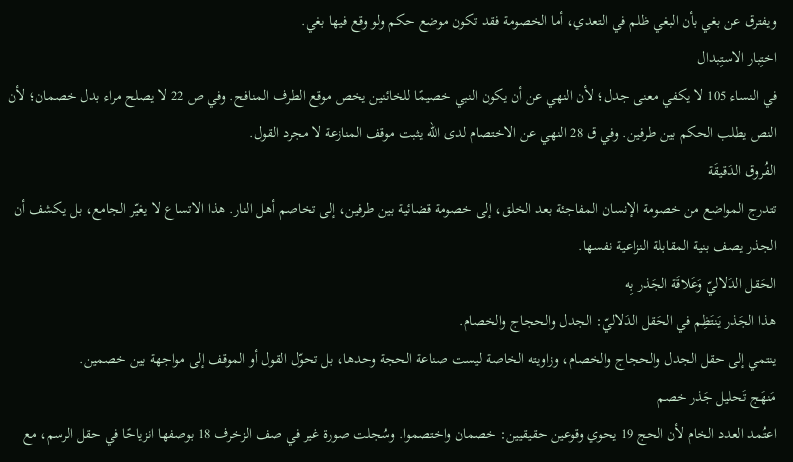ويفترق عن بغي بأن البغي ظلم في التعدي، أما الخصومة فقد تكون موضع حكم ولو وقع فيها بغي.
اختِبار الاستِبدال
في النساء 105 لا يكفي معنى جدل؛ لأن النهي عن أن يكون النبي خصيمًا للخائنين يخص موقع الطرف المنافح. وفي ص 22 لا يصلح مراء بدل خصمان؛ لأن النص يطلب الحكم بين طرفين. وفي ق 28 النهي عن الاختصام لدى الله يثبت موقف المنازعة لا مجرد القول.
الفُروق الدَقيقَة
تتدرج المواضع من خصومة الإنسان المفاجئة بعد الخلق، إلى خصومة قضائية بين طرفين، إلى تخاصم أهل النار. هذا الاتساع لا يغيّر الجامع، بل يكشف أن الجذر يصف بنية المقابلة النزاعية نفسها.
الحَقل الدَلاليّ وَعَلاقَة الجَذر بِه
هذا الجَذر يَنتَظِم في الحَقل الدَلاليّ: الجدل والحجاج والخصام.
ينتمي إلى حقل الجدل والحجاج والخصام، وزاويته الخاصة ليست صناعة الحجة وحدها، بل تحوّل القول أو الموقف إلى مواجهة بين خصمين.
مَنهَج تَحليل جَذر خصم
اعتُمد العدد الخام لأن الحج 19 يحوي وقوعين حقيقيين: خصمان واختصموا. وسُجلت صورة غير في صف الزخرف 18 بوصفها انزياحًا في حقل الرسم، مع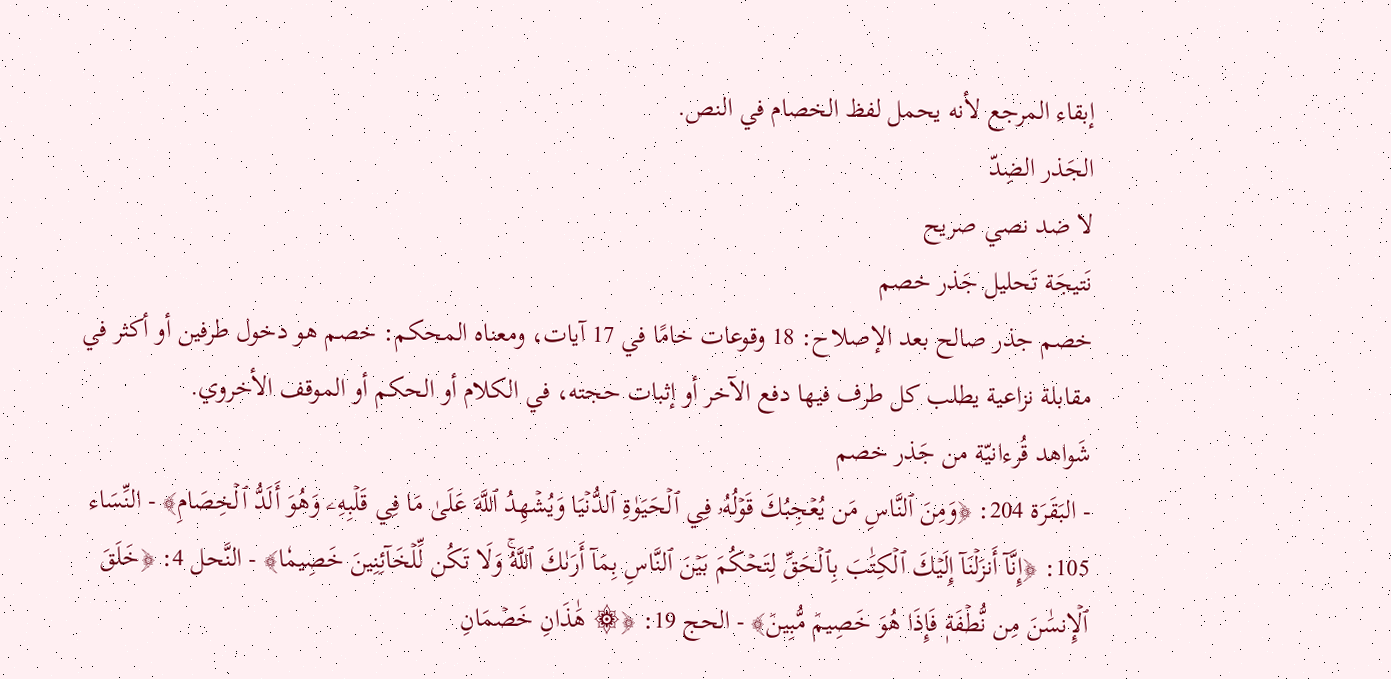إبقاء المرجع لأنه يحمل لفظ الخصام في النص.
الجَذر الضِدّ
لا ضد نصي صريح
نَتيجَة تَحليل جَذر خصم
خصم جذر صالح بعد الإصلاح: 18 وقوعات خامًا في 17 آيات، ومعناه المحكم: خصم هو دخول طرفين أو أكثر في مقابلة نزاعية يطلب كل طرف فيها دفع الآخر أو إثبات حجته، في الكلام أو الحكم أو الموقف الأخروي.
شَواهد قُرءانيّة من جَذر خصم
- البَقَرَة 204: ﴿وَمِنَ ٱلنَّاسِ مَن يُعۡجِبُكَ قَوۡلُهُۥ فِي ٱلۡحَيَوٰةِ ٱلدُّنۡيَا وَيُشۡهِدُ ٱللَّهَ عَلَىٰ مَا فِي قَلۡبِهِۦ وَهُوَ أَلَدُّ ٱلۡخِصَامِ﴾ - النِّسَاء 105: ﴿إِنَّآ أَنزَلۡنَآ إِلَيۡكَ ٱلۡكِتَٰبَ بِٱلۡحَقِّ لِتَحۡكُمَ بَيۡنَ ٱلنَّاسِ بِمَآ أَرَىٰكَ ٱللَّهُۚ وَلَا تَكُن لِّلۡخَآئِنِينَ خَصِيمٗا﴾ - النَّحل 4: ﴿خَلَقَ ٱلۡإِنسَٰنَ مِن نُّطۡفَةٖ فَإِذَا هُوَ خَصِيمٞ مُّبِينٞ﴾ - الحج 19: ﴿۞ هَٰذَانِ خَصۡمَانِ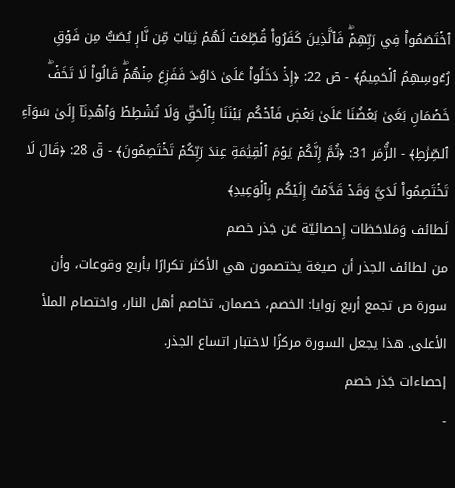ٱخۡتَصَمُواْ فِي رَبِّهِمۡۖ فَٱلَّذِينَ كَفَرُواْ قُطِّعَتۡ لَهُمۡ ثِيَابٞ مِّن نَّارٖ يُصَبُّ مِن فَوۡقِ رُءُوسِهِمُ ٱلۡحَمِيمُ﴾ - صٓ 22: ﴿إِذۡ دَخَلُواْ عَلَىٰ دَاوُۥدَ فَفَزِعَ مِنۡهُمۡۖ قَالُواْ لَا تَخَفۡۖ خَصۡمَانِ بَغَىٰ بَعۡضُنَا عَلَىٰ بَعۡضٖ فَٱحۡكُم بَيۡنَنَا بِٱلۡحَقِّ وَلَا تُشۡطِطۡ وَٱهۡدِنَآ إِلَىٰ سَوَآءِ ٱلصِّرَٰطِ﴾ - الزُّمَر 31: ﴿ثُمَّ إِنَّكُمۡ يَوۡمَ ٱلۡقِيَٰمَةِ عِندَ رَبِّكُمۡ تَخۡتَصِمُونَ﴾ - قٓ 28: ﴿قَالَ لَا تَخۡتَصِمُواْ لَدَيَّ وَقَدۡ قَدَّمۡتُ إِلَيۡكُم بِٱلۡوَعِيدِ﴾
لَطائف وَمَلاحَظات إِحصائيّة عَن جَذر خصم
من لطائف الجذر أن صيغة يختصمون هي الأكثر تكرارًا بأربع وقوعات، وأن سورة ص تجمع أربع زوايا: الخصم، خصمان، تخاصم أهل النار، واختصام الملأ الأعلى. هذا يجعل السورة مركزًا لاختبار اتساع الجذر.
إحصاءات جَذر خصم
-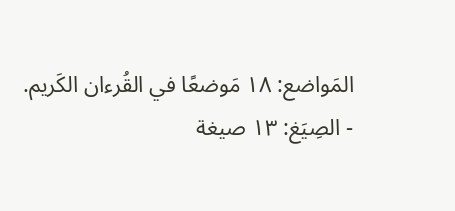المَواضع: ١٨ مَوضعًا في القُرءان الكَريم.
- الصِيَغ: ١٣ صيغة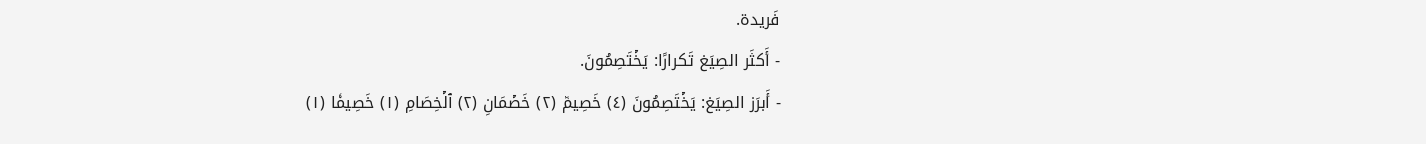فَريدة.
- أَكثَر الصِيَغ تَكرارًا: يَخۡتَصِمُونَ.
- أَبرَز الصِيَغ: يَخۡتَصِمُونَ (٤) خَصِيمٞ (٢) خَصۡمَانِ (٢) ٱلۡخِصَامِ (١) خَصِيمٗا (١)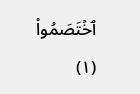ٱخۡتَصَمُواْ (١)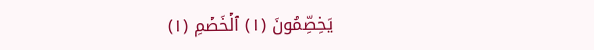يَخِصِّمُونَ (١) ٱلۡخَصۡمِ (١)